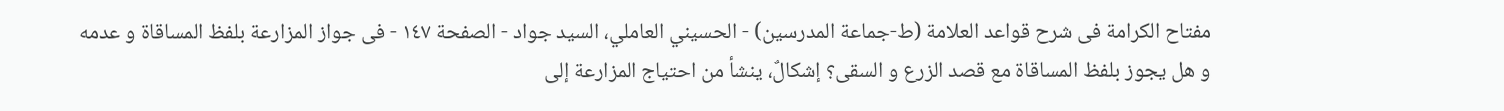مفتاح الکرامة فی شرح قواعد العلامة (ط-جماعة المدرسين) - الحسيني العاملي، السید جواد - الصفحة ١٤٧ - فی جواز المزارعة بلفظ المساقاة و عدمه
و هل یجوز بلفظ المساقاة مع قصد الزرع و السقی؟ إشکالٌ، ینشأ من احتیاج المزارعة إلی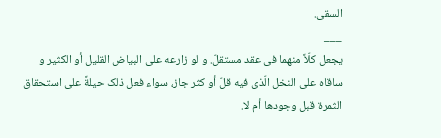السقی.
___
یجعل کلّاً منهما فی عقد مستقلّ. و لو زارعه علی البیاض القلیل أو الکثیر و ساقاه علی النخل الّذی فیه قلّ أو کثر جاز، سواء فعل ذلک حیلةً علی استحقاق الثمرة قبل وجودها أم لا.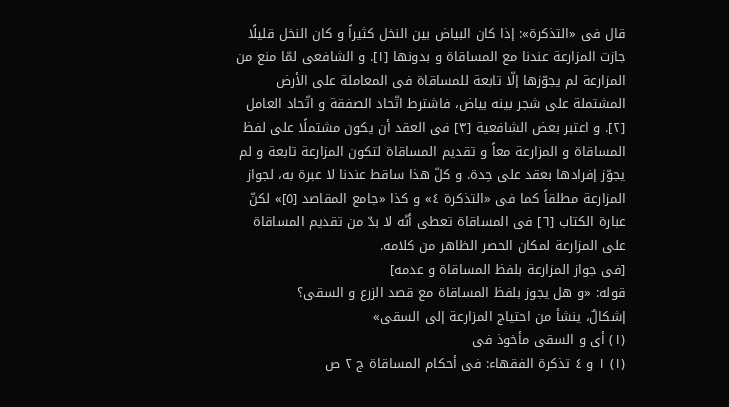قال فی «التذکرة»: إذا کان البیاض بین النخل کثیراً و کان النخل قلیلًا جازت المزارعة عندنا مع المساقاة و بدونها [١]. و الشافعی لمّا منع من المزارعة لم یجوّزها إلّا تابعة للمساقاة فی المعاملة علی الأرض المشتملة علی شجر بینه بیاض، فاشترط اتّحاد الصفقة و اتّحاد العامل [٢]. و اعتبر بعض الشافعیة [٣] فی العقد أن یکون مشتملًا علی لفظ المساقاة و المزارعة معاً و تقدیم المساقاة لتکون المزارعة تابعة و لم یجوّز إفرادها بعقد علی حِدة. و کلّ هذا ساقط عندنا لا عبرة به، لجواز المزارعة مطلقاً کما فی «التذکرة ٤» و کذا «جامع المقاصد [٥]» لکنّ عبارة الکتاب [٦] فی المساقاة تعطی أنّه لا بدّ من تقدیم المساقاة علی المزارعة لمکان الحصر الظاهر من کلامه.
[فی جواز المزارعة بلفظ المساقاة و عدمه]
قوله: «و هل یجوز بلفظ المساقاة مع قصد الزرع و السقی؟
إشکالٌ، ینشأ من احتیاج المزارعة إلی السقی»
(١) أی و السقی مأخوذ فی
(١) ١ و ٤ تذکرة الفقهاء: فی أحکام المساقاة ج ٢ ص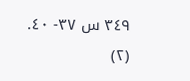٣٤٩ س ٣٧- ٤٠.
(٢)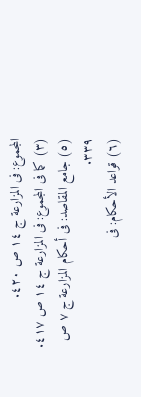المجموع: فی المزارعة ج ١٤ ص ٤٢٠.
(٣) کما فی المجموع: فی المزارعة ج ١٤ ص ٤١٧.
(٥) جامع المقاصد: فی أحکام المزارعة ج ٧ ص ٣٣٩.
(٦) قواعد الأحکام: فی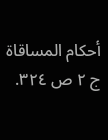أحکام المساقاة ج ٢ ص ٣٢٤.